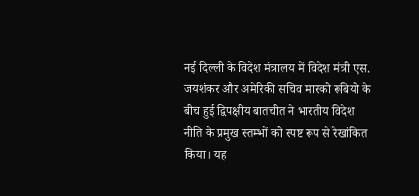नई दिल्ली के विदेश मंत्रालय में विदेश मंत्री एस. जयशंकर और अमेरिकी सचिव मारको रूबियो के बीच हुई द्विपक्षीय बातचीत ने भारतीय विदेश नीति के प्रमुख स्तम्भों को स्पष्ट रूप से रेखांकित किया। यह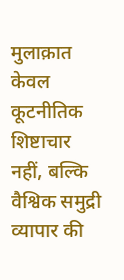मुलाक़ात केवल कूटनीतिक शिष्टाचार नहीं, बल्कि वैश्विक समुद्री व्यापार की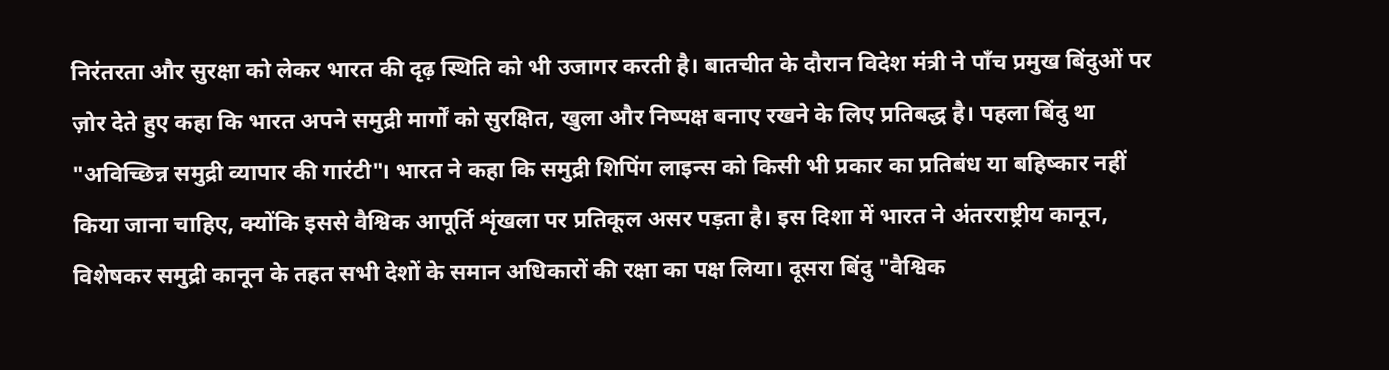निरंतरता और सुरक्षा को लेकर भारत की दृढ़ स्थिति को भी उजागर करती है। बातचीत के दौरान विदेश मंत्री ने पाँच प्रमुख बिंदुओं पर ज़ोर देते हुए कहा कि भारत अपने समुद्री मार्गों को सुरक्षित, खुला और निष्पक्ष बनाए रखने के लिए प्रतिबद्ध है। पहला बिंदु था "अविच्छिन्न समुद्री व्यापार की गारंटी"। भारत ने कहा कि समुद्री शिपिंग लाइन्स को किसी भी प्रकार का प्रतिबंध या बहिष्कार नहीं किया जाना चाहिए, क्योंकि इससे वैश्विक आपूर्ति शृंखला पर प्रतिकूल असर पड़ता है। इस दिशा में भारत ने अंतरराष्ट्रीय कानून, विशेषकर समुद्री कानून के तहत सभी देशों के समान अधिकारों की रक्षा का पक्ष लिया। दूसरा बिंदु "वैश्विक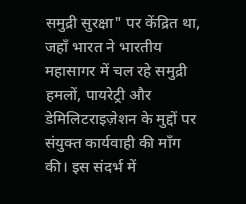समुद्री सुरक्षा" पर केंद्रित था, जहाँ भारत ने भारतीय महासागर में चल रहे समुद्री हमलों, पायरेट्री और डेमिलिटराइज़ेशन के मुद्दों पर संयुक्त कार्यवाही की माँग की। इस संदर्भ में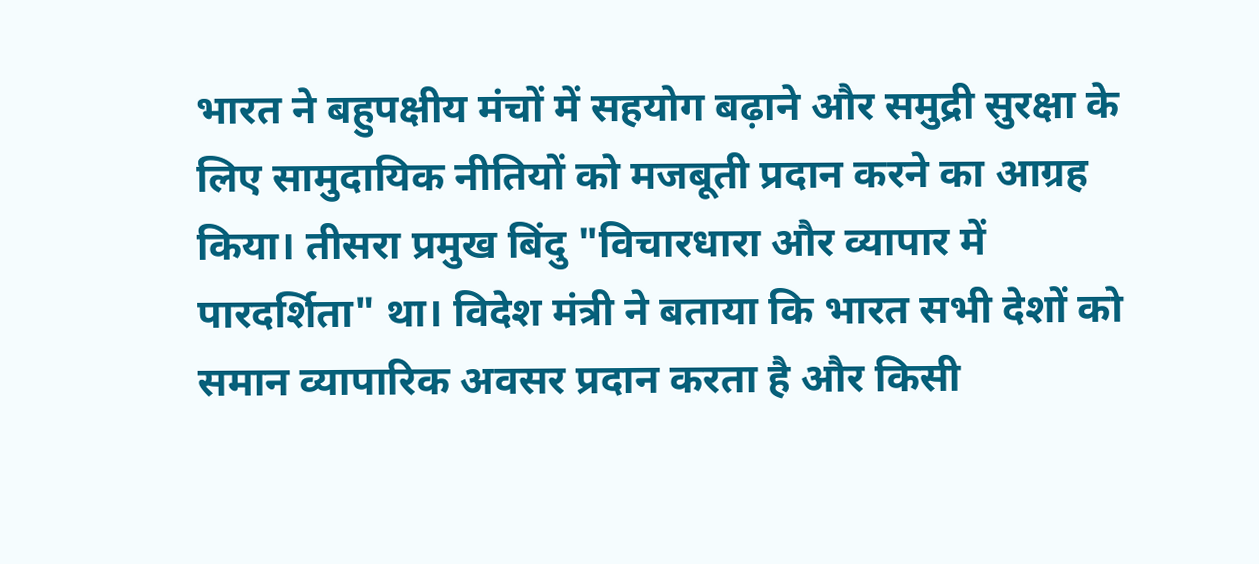भारत ने बहुपक्षीय मंचों में सहयोग बढ़ाने और समुद्री सुरक्षा के लिए सामुदायिक नीतियों को मजबूती प्रदान करने का आग्रह किया। तीसरा प्रमुख बिंदु "विचारधारा और व्यापार में पारदर्शिता" था। विदेश मंत्री ने बताया कि भारत सभी देशों को समान व्यापारिक अवसर प्रदान करता है और किसी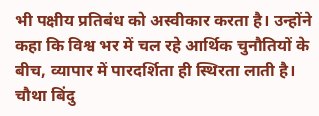भी पक्षीय प्रतिबंध को अस्वीकार करता है। उन्होंने कहा कि विश्व भर में चल रहे आर्थिक चुनौतियों के बीच, व्यापार में पारदर्शिता ही स्थिरता लाती है। चौथा बिंदु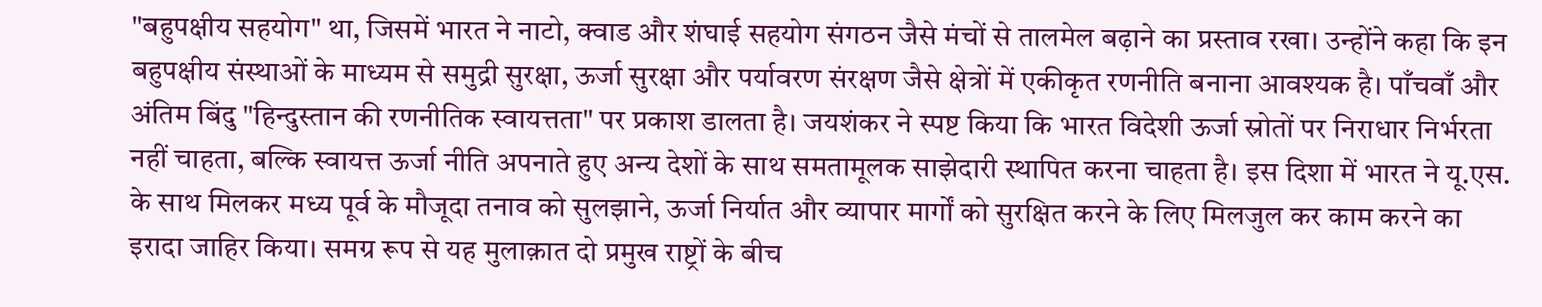"बहुपक्षीय सहयोग" था, जिसमें भारत ने नाटो, क्वाड और शंघाई सहयोग संगठन जैसे मंचों से तालमेल बढ़ाने का प्रस्ताव रखा। उन्होंने कहा कि इन बहुपक्षीय संस्थाओं के माध्यम से समुद्री सुरक्षा, ऊर्जा सुरक्षा और पर्यावरण संरक्षण जैसे क्षेत्रों में एकीकृत रणनीति बनाना आवश्यक है। पाँचवाँ और अंतिम बिंदु "हिन्दुस्तान की रणनीतिक स्वायत्तता" पर प्रकाश डालता है। जयशंकर ने स्पष्ट किया कि भारत विदेशी ऊर्जा स्रोतों पर निराधार निर्भरता नहीं चाहता, बल्कि स्वायत्त ऊर्जा नीति अपनाते हुए अन्य देशों के साथ समतामूलक साझेदारी स्थापित करना चाहता है। इस दिशा में भारत ने यू.एस. के साथ मिलकर मध्य पूर्व के मौजूदा तनाव को सुलझाने, ऊर्जा निर्यात और व्यापार मार्गों को सुरक्षित करने के लिए मिलजुल कर काम करने का इरादा जाहिर किया। समग्र रूप से यह मुलाक़ात दो प्रमुख राष्ट्रों के बीच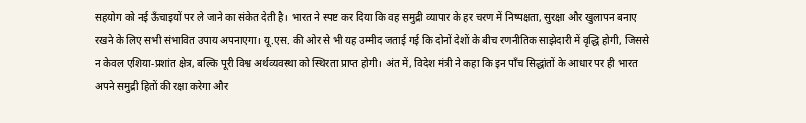सहयोग को नई ऊँचाइयों पर ले जाने का संकेत देती है। भारत ने स्पष्ट कर दिया कि वह समुद्री व्यापार के हर चरण में निष्पक्षता, सुरक्षा और खुलापन बनाए रखने के लिए सभी संभावित उपाय अपनाएगा। यू.एस. की ओर से भी यह उम्मीद जताई गई कि दोनों देशों के बीच रणनीतिक साझेदारी में वृद्धि होगी, जिससे न केवल एशिया‑प्रशांत क्षेत्र, बल्कि पूरी विश्व अर्थव्यवस्था को स्थिरता प्राप्त होगी। अंत में, विदेश मंत्री ने कहा कि इन पाँच सिद्धांतों के आधार पर ही भारत अपने समुद्री हितों की रक्षा करेगा और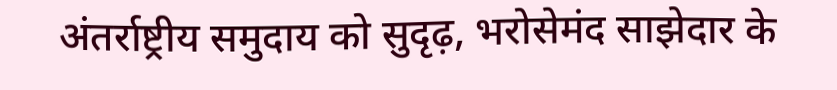अंतर्राष्ट्रीय समुदाय को सुदृढ़, भरोसेमंद साझेदार के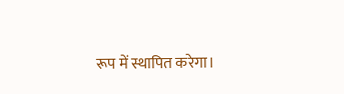रूप में स्थापित करेगा।